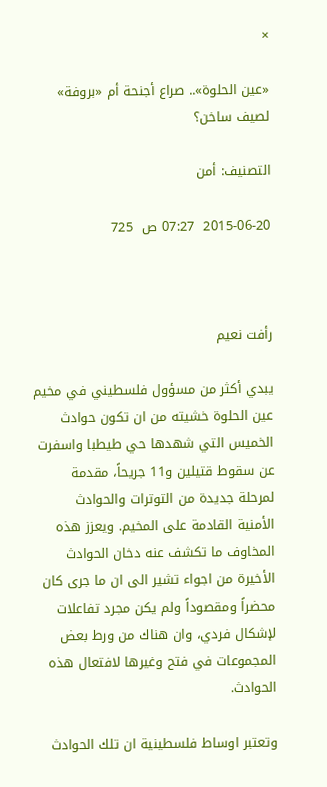×

«عين الحلوة».. صراع أجنحة أم «بروفة» لصيف ساخن؟

التصنيف: أمن

2015-06-20  07:27 ص  725



رأفت نعيم

يبدي أكثر من مسؤول فلسطيني في مخيم عين الحلوة خشيته من ان تكون حوادث الخميس التي شهدها حي طيطبا واسفرت عن سقوط قتيلين و11 جريحاً، مقدمة لمرحلة جديدة من التوترات والحوادث الأمنية القادمة على المخيم. ويعزز هذه المخاوف ما تكشف عنه دخان الحوادث الأخيرة من اجواء تشير الى ان ما جرى كان محضراً ومقصوداً ولم يكن مجرد تفاعلات لإشكال فردي، وان هناك من ورط بعض المجموعات في فتح وغيرها لافتعال هذه الحوادث.

وتعتبر اوساط فلسطينية ان تلك الحوادث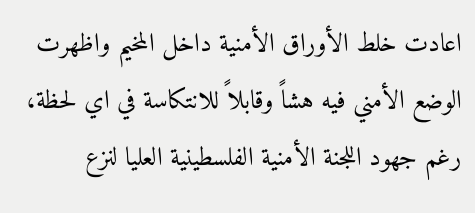اعادت خلط الأوراق الأمنية داخل المخيم واظهرت الوضع الأمني فيه هشاً وقابلاً للانتكاسة في اي لحظة، رغم جهود اللجنة الأمنية الفلسطينية العليا لنزع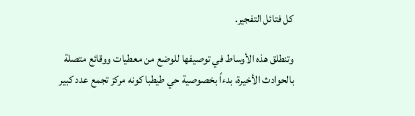كل فتائل التفجير.

وتنطلق هذه الأوساط في توصيفها للوضع من معطيات ووقائع متصلة بالحوادث الأخيرة، بدءاً بخصوصية حي طيطبا كونه مركز تجمع عدد كبير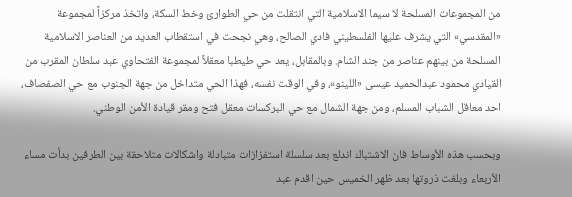من المجموعات المسلحة لا سيما الاسلامية التي انتقلت من حي الطوارئ وخط السكة، واتخذ مركزاً لمجموعة «المقدسي» التي يشرف عليها الفلسطيني فادي الصالح، وهي نجحت في استقطاب العديد من العناصر الاسلامية المسلحة من بينهم عناصر من جند الشام. وبالمقابل، يعد حي طيطبا معقلاً لمجموعة الفتحاوي عبد سلطان المقرب من القيادي محمود عبدالحميد عيسى «اللينو»، وفي الوقت نفسه، فهذا الحي متداخل من جهة الجنوب مع حي الصفصاف، احد معاقل الشباب المسلم، ومن جهة الشمال مع حي البركسات معقل فتح ومقر قيادة الأمن الوطني.

وبحسب هذه الأوساط فان الاشتباك اندلع بعد سلسلة استفزازات متبادلة واشكالات متلاحقة بين الطرفين بدأت مساء الأربعاء وبلغت ذروتها بعد ظهر الخميس حين اقدم عبد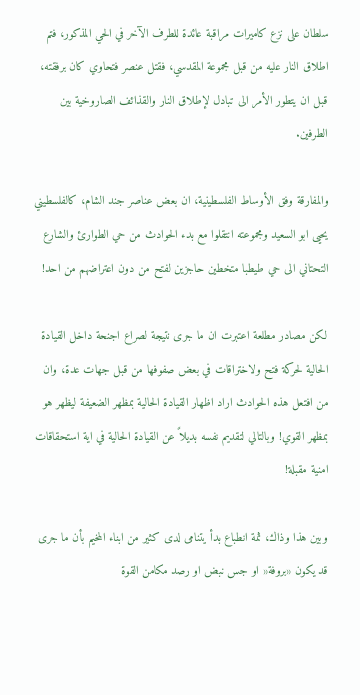سلطان على نزع كاميرات مراقبة عائدة للطرف الآخر في الحي المذكور، فتم اطلاق النار عليه من قبل مجموعة المقدسي، فقتل عنصر فتحاوي كان برفقته، قبل ان يتطور الأمر الى تبادل لإطلاق النار والقذائف الصاروخية بين الطرفين.

والمفارقة وفق الأوساط الفلسطينية، ان بعض عناصر جند الشام، كالفلسطيني يحيى ابو السعيد ومجموعته انتقلوا مع بدء الحوادث من حي الطوارئ والشارع التحتاني الى حي طيطبا متخطين حاجزين لفتح من دون اعتراضهم من احد!

لكن مصادر مطلعة اعتبرت ان ما جرى نتيجة لصراع اجنحة داخل القيادة الحالية لحركة فتح ولاختراقات في بعض صفوفها من قبل جهات عدة، وان من افتعل هذه الحوادث اراد اظهار القيادة الحالية بمظهر الضعيفة ليظهر هو بمظهر القوي! وبالتالي لتقديم نفسه بديلاً عن القيادة الحالية في اية استحقاقات امنية مقبلة!

وبين هذا وذاك، ثمة انطباع بدأ يتنامى لدى كثير من ابناء المخيم بأن ما جرى قد يكون «بروفة« او جس نبض او رصد مكامن القوة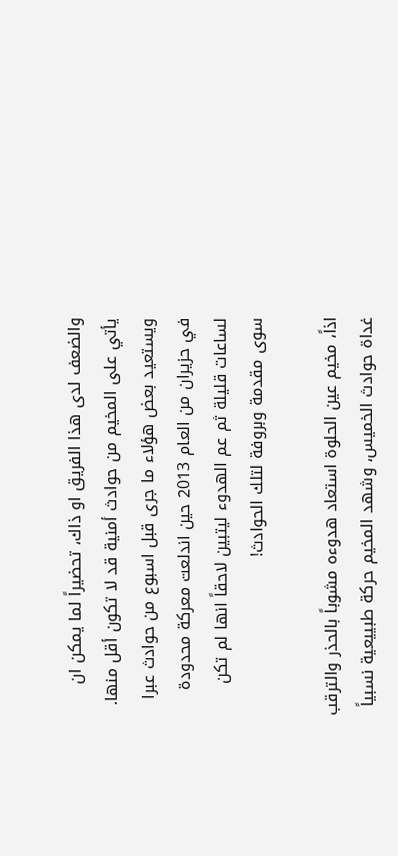والضعف لدى هذا الفريق او ذاك، تحضيراً لما يمكن ان يأتي على المخيم من حوادث أمنية قد لا تكون أقل منها. ويستعيد بعض هؤلاء ما جرى قبل اسبوع من حوادث عبرا في حزيران من العام 2013 حين اندلعت معركة محدودة لساعات قليلة ثم عم الهدوء ليتبين لاحقاً انها لم تكن سوى مقدمة وبروفة لتلك الحوادث!

اذاً، مخيم عين الحلوة استعاد هدوءه مشوباً بالحذر والترقب غداة حوادث الخميس، وشهد المخيم حركة طبييعية نسبياً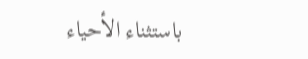باستثناء الأحياء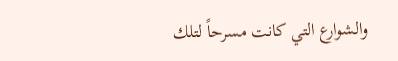والشوارع التي كانت مسرحاً لتلك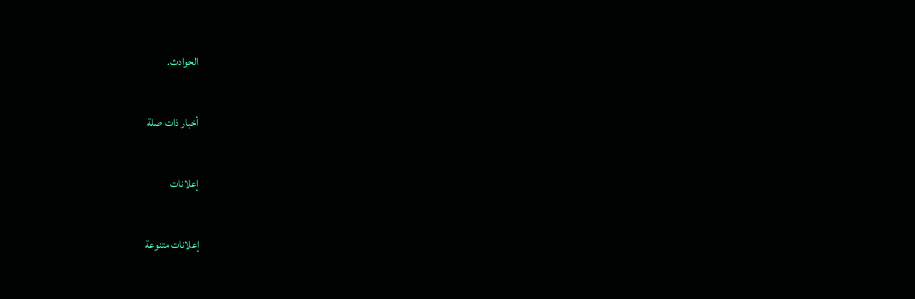الحوادث.

أخبار ذات صلة

إعلانات

إعلانات متنوعة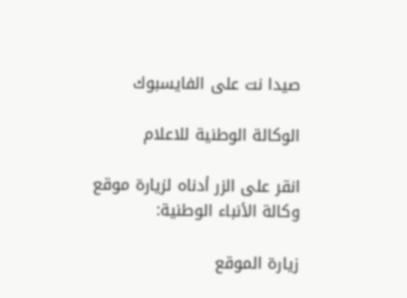صيدا نت على الفايسبوك

الوكالة الوطنية للاعلام

انقر على الزر أدناه لزيارة موقع وكالة الأنباء الوطنية:

زيارة الموقع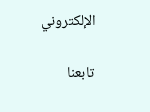الإلكتروني

تابعنا